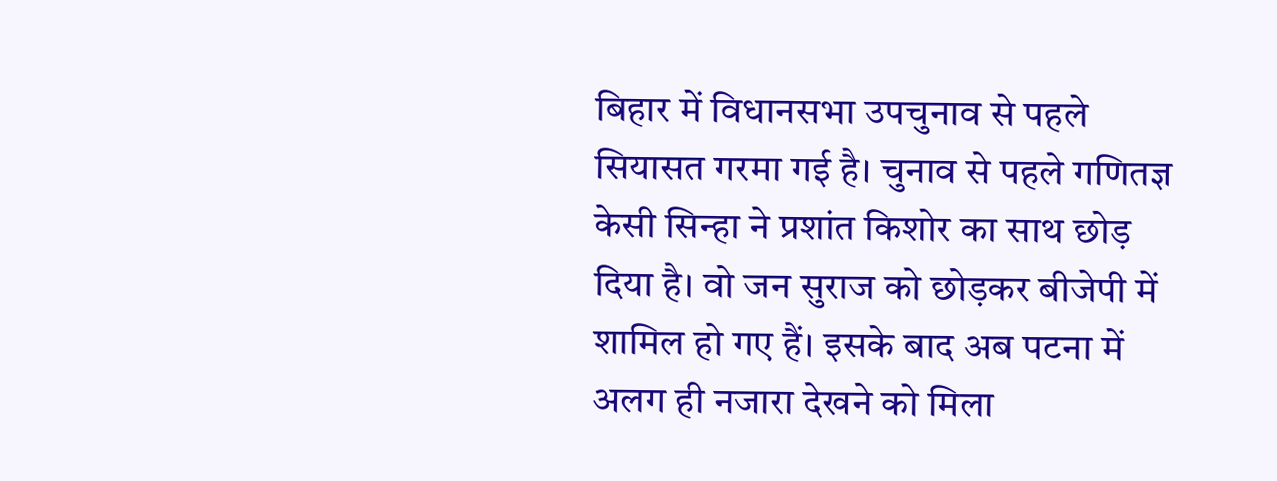बिहार में विधानसभा उपचुनाव से पहले सियासत गरमा गई है। चुनाव से पहले गणितज्ञ केसी सिन्हा ने प्रशांत किशोर का साथ छोड़ दिया है। वो जन सुराज को छोड़कर बीजेपी में शामिल हो गए हैं। इसके बाद अब पटना में अलग ही नजारा देखने को मिला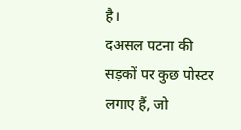है।
दअसल पटना की सड़कों पर कुछ पोस्टर लगाए हैं, जो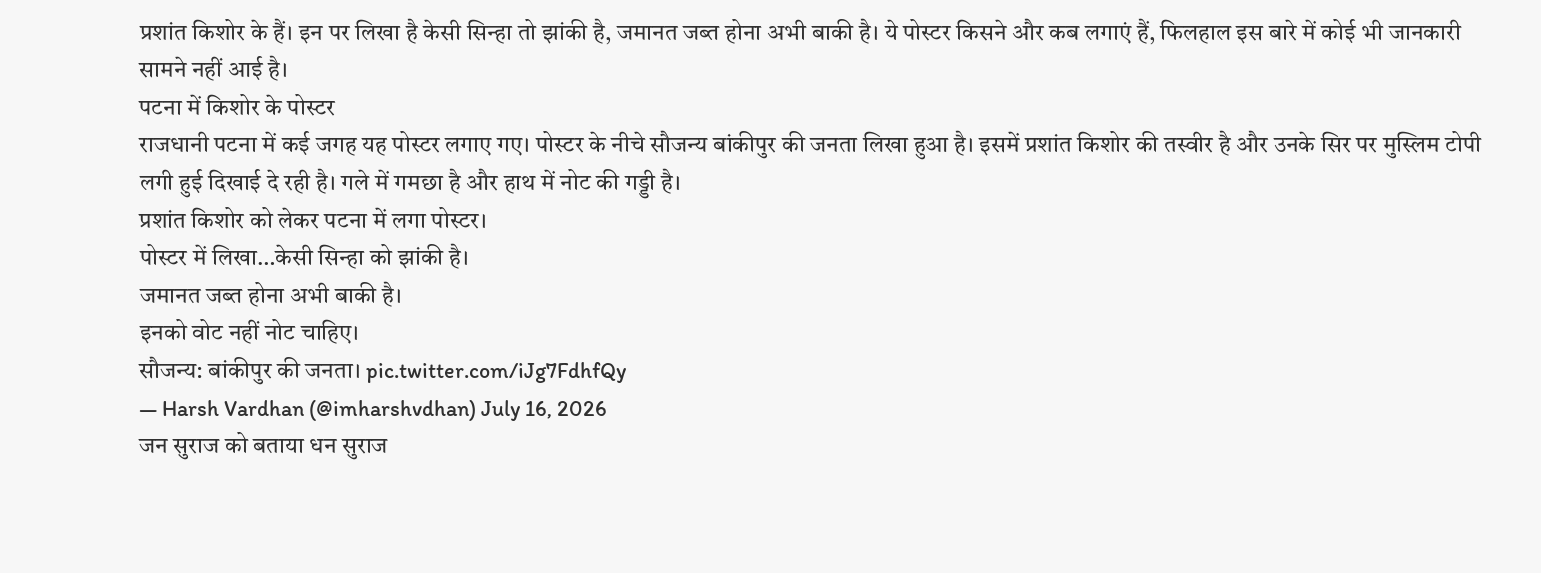प्रशांत किशोर के हैं। इन पर लिखा है केसी सिन्हा तो झांकी है, जमानत जब्त होना अभी बाकी है। ये पोस्टर किसने और कब लगाएं हैं, फिलहाल इस बारे में कोई भी जानकारी सामने नहीं आई है।
पटना में किशोर के पोस्टर
राजधानी पटना में कई जगह यह पोस्टर लगाए गए। पोस्टर के नीचे सौजन्य बांकीपुर की जनता लिखा हुआ है। इसमें प्रशांत किशोर की तस्वीर है और उनके सिर पर मुस्लिम टोपी लगी हुई दिखाई दे रही है। गले में गमछा है और हाथ में नोट की गड्डी है।
प्रशांत किशोर को लेकर पटना में लगा पोस्टर।
पोस्टर में लिखा…केसी सिन्हा को झांकी है।
जमानत जब्त होना अभी बाकी है।
इनको वोट नहीं नोट चाहिए।
सौजन्य: बांकीपुर की जनता। pic.twitter.com/iJg7FdhfQy
— Harsh Vardhan (@imharshvdhan) July 16, 2026
जन सुराज को बताया धन सुराज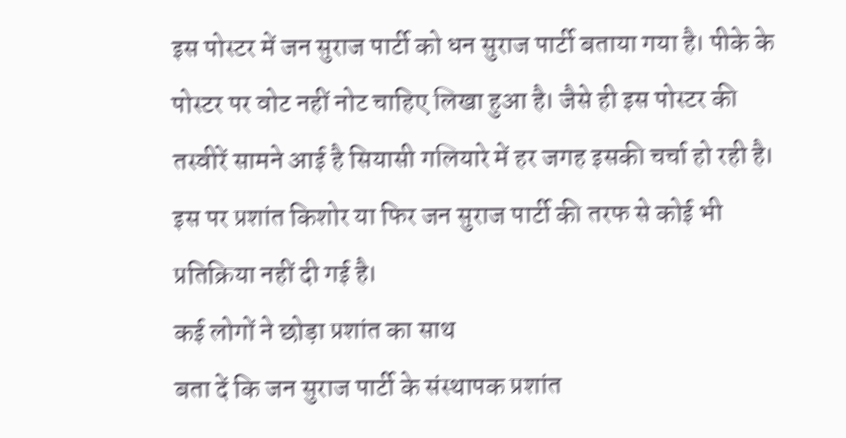इस पोस्टर में जन सुराज पार्टी को धन सुराज पार्टी बताया गया है। पीके के पोस्टर पर वोट नहीं नोट चाहिए लिखा हुआ है। जैसे ही इस पोस्टर की तस्वीरें सामने आई है सियासी गलियारे में हर जगह इसकी चर्चा हो रही है। इस पर प्रशांत किशोर या फिर जन सुराज पार्टी की तरफ से कोई भी प्रतिक्रिया नहीं दी गई है।
कई लोगों ने छोड़ा प्रशांत का साथ
बता दें कि जन सुराज पार्टी के संस्थापक प्रशांत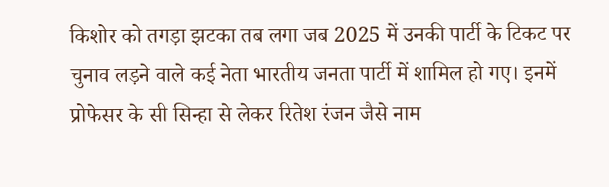किशोर को तगड़ा झटका तब लगा जब 2025 में उनकी पार्टी के टिकट पर चुनाव लड़ने वाले कई नेता भारतीय जनता पार्टी में शामिल हो गए। इनमें प्रोफेसर के सी सिन्हा से लेकर रितेश रंजन जैसे नाम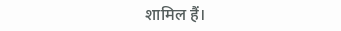शामिल हैं।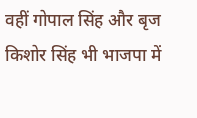वहीं गोपाल सिंह और बृज किशोर सिंह भी भाजपा में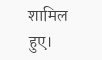शामिल हुए।